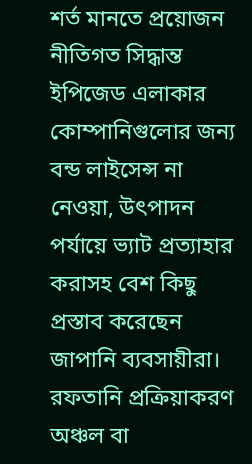শর্ত মানতে প্রয়োজন নীতিগত সিদ্ধান্ত
ইপিজেড এলাকার কোম্পানিগুলোর জন্য বন্ড লাইসেন্স না নেওয়া, উৎপাদন পর্যায়ে ভ্যাট প্রত্যাহার করাসহ বেশ কিছু প্রস্তাব করেছেন জাপানি ব্যবসায়ীরা।
রফতানি প্রক্রিয়াকরণ অঞ্চল বা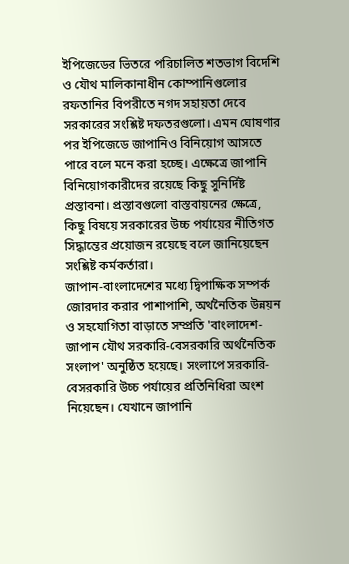ইপিজেডের ভিতরে পরিচালিত শতভাগ বিদেশি ও যৌথ মালিকানাধীন কোম্পানিগুলোর রফতানির বিপরীতে নগদ সহায়তা দেবে সরকারের সংশ্লিষ্ট দফতরগুলো। এমন ঘোষণার পর ইপিজেডে জাপানিও বিনিয়োগ আসতে পারে বলে মনে করা হচ্ছে। এক্ষেত্রে জাপানি বিনিয়োগকারীদের রয়েছে কিছু সুনির্দিষ্ট প্রস্তাবনা। প্রস্তাবগুলো বাস্তবায়নের ক্ষেত্রে, কিছু বিষয়ে সরকারের উচ্চ পর্যায়ের নীতিগত সিদ্ধান্তের প্রয়োজন রয়েছে বলে জানিয়েছেন সংশ্লিষ্ট কর্মকর্তারা।
জাপান-বাংলাদেশের মধ্যে দ্বিপাক্ষিক সম্পর্ক জোরদার করার পাশাপাশি, অর্থনৈতিক উন্নয়ন ও সহযোগিতা বাড়াতে সম্প্রতি 'বাংলাদেশ-জাপান যৌথ সরকারি-বেসরকারি অর্থনৈতিক সংলাপ' অনুষ্ঠিত হয়েছে। সংলাপে সরকারি-বেসরকারি উচ্চ পর্যায়ের প্রতিনিধিরা অংশ নিয়েছেন। যেখানে জাপানি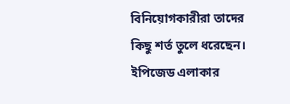বিনিয়োগকারীরা তাদের কিছু শর্ত তুলে ধরেছেন। ইপিজেড এলাকার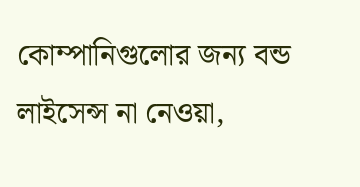কোম্পানিগুলোর জন্য বন্ড লাইসেন্স না নেওয়া,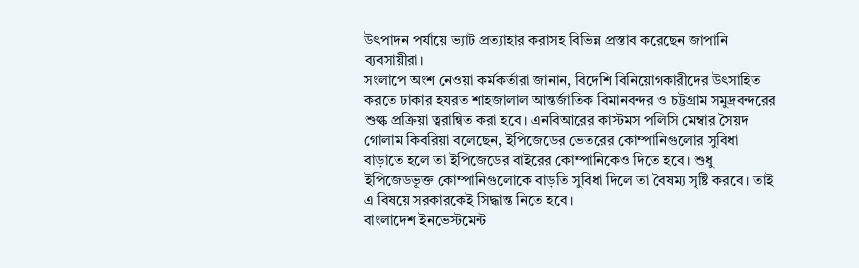উৎপাদন পর্যায়ে ভ্যাট প্রত্যাহার করাসহ বিভিন্ন প্রস্তাব করেছেন জাপানি ব্যবসায়ীরা।
সংলাপে অংশ নেওয়া কর্মকর্তারা জানান, বিদেশি বিনিয়োগকারীদের উৎসাহিত করতে ঢাকার হযরত শাহজালাল আন্তর্জাতিক বিমানবন্দর ও চট্টগ্রাম সমুদ্রবন্দরের শুল্ক প্রক্রিয়া ত্বরান্বিত করা হবে। এনবিআরের কাস্টমস পলিসি মেম্বার সৈয়দ গোলাম কিবরিয়া বলেছেন, ইপিজেডের ভেতরের কোম্পানিগুলোর সুবিধা বাড়াতে হলে তা ইপিজেডের বাইরের কোম্পানিকেও দিতে হবে। শুধু ইপিজেডভূক্ত কোম্পানিগুলোকে বাড়তি সুবিধা দিলে তা বৈষম্য সৃষ্টি করবে। তাই এ বিষয়ে সরকারকেই সিদ্ধান্ত নিতে হবে।
বাংলাদেশ ইনভেস্টমেন্ট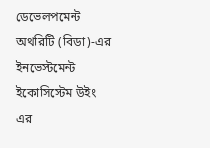ডেভেলপমেন্ট অথরিটি (বিডা)-এর ইনভেস্টমেন্ট ইকোসিস্টেম উইং এর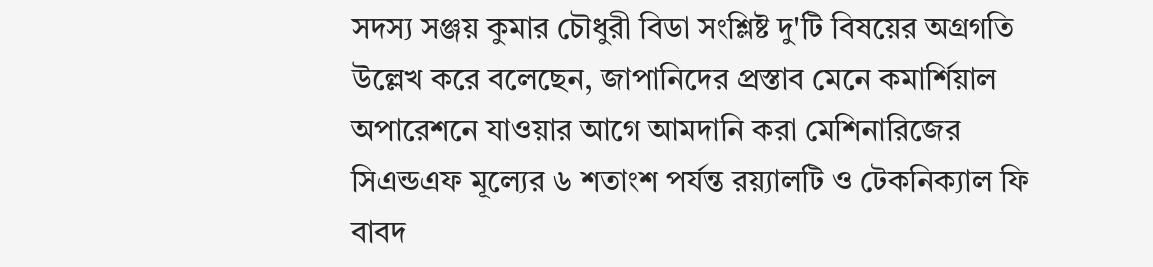সদস্য সঞ্জয় কুমার চৌধুরী বিডা সংশ্লিষ্ট দু'টি বিষয়ের অগ্রগতি উল্লেখ করে বলেছেন, জাপানিদের প্রস্তাব মেনে কমার্শিয়াল অপারেশনে যাওয়ার আগে আমদানি করা মেশিনারিজের সিএন্ডএফ মূল্যের ৬ শতাংশ পর্যন্ত রয়্যালটি ও টেকনিক্যাল ফি বাবদ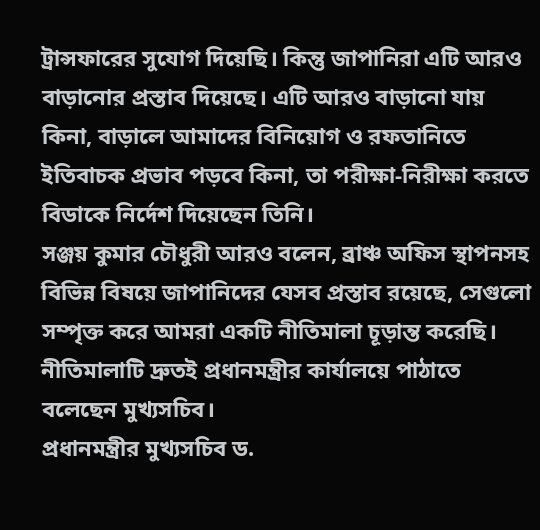ট্রান্সফারের সুযোগ দিয়েছি। কিন্তু জাপানিরা এটি আরও বাড়ানোর প্রস্তাব দিয়েছে। এটি আরও বাড়ানো যায় কিনা, বাড়ালে আমাদের বিনিয়োগ ও রফতানিতে ইতিবাচক প্রভাব পড়বে কিনা, তা পরীক্ষা-নিরীক্ষা করতে বিডাকে নির্দেশ দিয়েছেন তিনি।
সঞ্জয় কুমার চৌধুরী আরও বলেন, ব্রাঞ্চ অফিস স্থাপনসহ বিভিন্ন বিষয়ে জাপানিদের যেসব প্রস্তাব রয়েছে, সেগুলো সম্পৃক্ত করে আমরা একটি নীতিমালা চূড়ান্ত করেছি। নীতিমালাটি দ্রুতই প্রধানমন্ত্রীর কার্যালয়ে পাঠাতে বলেছেন মুখ্যসচিব।
প্রধানমন্ত্রীর মুখ্যসচিব ড.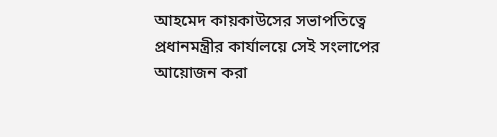আহমেদ কায়কাউসের সভাপতিত্বে প্রধানমন্ত্রীর কার্যালয়ে সেই সংলাপের আয়োজন করা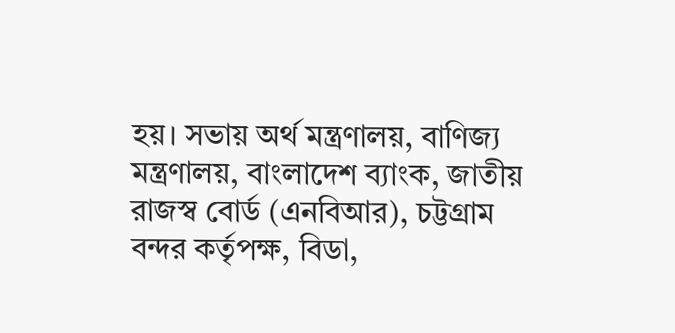হয়। সভায় অর্থ মন্ত্রণালয়, বাণিজ্য মন্ত্রণালয়, বাংলাদেশ ব্যাংক, জাতীয় রাজস্ব বোর্ড (এনবিআর), চট্টগ্রাম বন্দর কর্তৃপক্ষ, বিডা,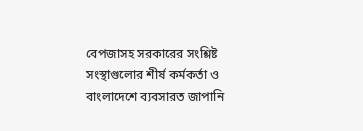বেপজাসহ সরকারের সংশ্লিষ্ট সংস্থাগুলোর শীর্ষ কর্মকর্তা ও বাংলাদেশে ব্যবসারত জাপানি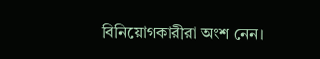বিনিয়োগকারীরা অংশ নেন।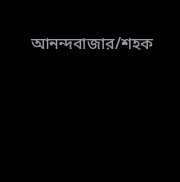আনন্দবাজার/শহক